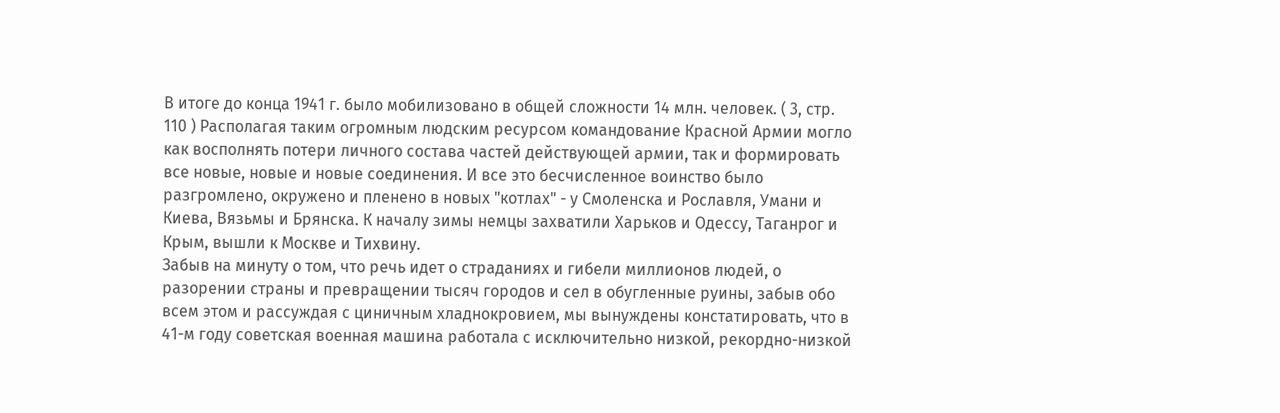В итоге до конца 1941 г. было мобилизовано в общей сложности 14 млн. человек. ( 3, стр. 110 ) Располагая таким огромным людским ресурсом командование Красной Армии могло как восполнять потери личного состава частей действующей армии, так и формировать все новые, новые и новые соединения. И все это бесчисленное воинство было разгромлено, окружено и пленено в новых "котлах" - у Смоленска и Рославля, Умани и Киева, Вязьмы и Брянска. К началу зимы немцы захватили Харьков и Одессу, Таганрог и Крым, вышли к Москве и Тихвину.
Забыв на минуту о том, что речь идет о страданиях и гибели миллионов людей, о разорении страны и превращении тысяч городов и сел в обугленные руины, забыв обо всем этом и рассуждая с циничным хладнокровием, мы вынуждены констатировать, что в 41-м году советская военная машина работала с исключительно низкой, рекордно-низкой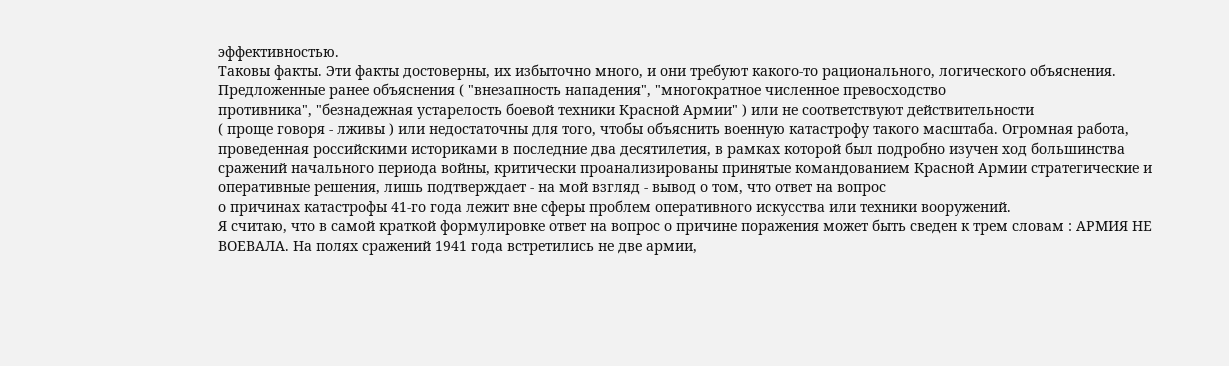эффективностью.
Таковы факты. Эти факты достоверны, их избыточно много, и они требуют какого-то рационального, логического объяснения. Предложенные ранее объяснения ( "внезапность нападения", "многократное численное превосходство
противника", "безнадежная устарелость боевой техники Красной Армии" ) или не соответствуют действительности
( проще говоря - лживы ) или недостаточны для того, чтобы объяснить военную катастрофу такого масштаба. Огромная работа, проведенная российскими историками в последние два десятилетия, в рамках которой был подробно изучен ход большинства сражений начального периода войны, критически проанализированы принятые командованием Красной Армии стратегические и оперативные решения, лишь подтверждает - на мой взгляд - вывод о том, что ответ на вопрос
о причинах катастрофы 41-го года лежит вне сферы проблем оперативного искусства или техники вооружений.
Я считаю, что в самой краткой формулировке ответ на вопрос о причине поражения может быть сведен к трем словам : АРМИЯ НЕ ВОЕВАЛА. На полях сражений 1941 года встретились не две армии,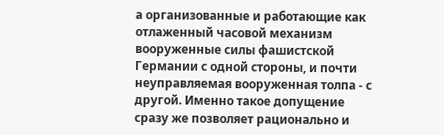а организованные и работающие как отлаженный часовой механизм вооруженные силы фашистской Германии с одной стороны, и почти неуправляемая вооруженная толпа - с другой. Именно такое допущение сразу же позволяет рационально и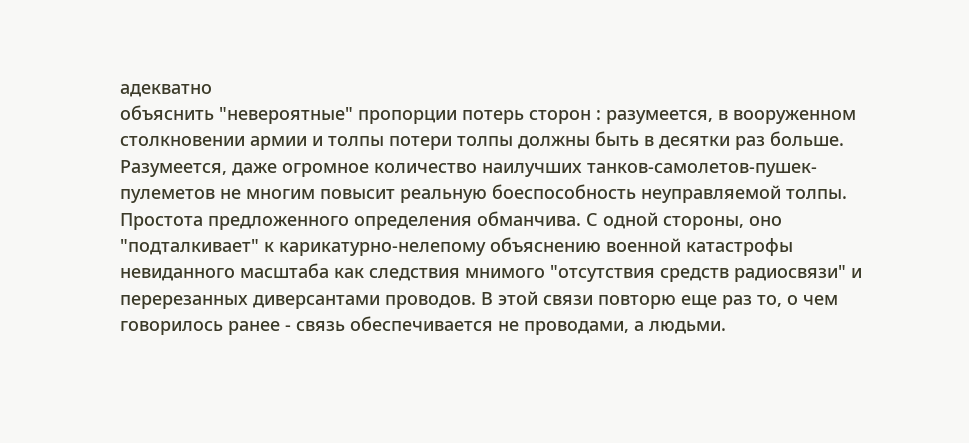адекватно
объяснить "невероятные" пропорции потерь сторон : разумеется, в вооруженном столкновении армии и толпы потери толпы должны быть в десятки раз больше. Разумеется, даже огромное количество наилучших танков-самолетов-пушек-пулеметов не многим повысит реальную боеспособность неуправляемой толпы.
Простота предложенного определения обманчива. С одной стороны, оно "подталкивает" к карикатурно-нелепому объяснению военной катастрофы невиданного масштаба как следствия мнимого "отсутствия средств радиосвязи" и перерезанных диверсантами проводов. В этой связи повторю еще раз то, о чем говорилось ранее - связь обеспечивается не проводами, а людьми.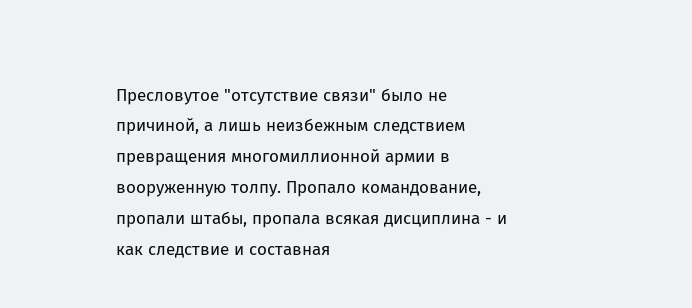Пресловутое "отсутствие связи" было не причиной, а лишь неизбежным следствием превращения многомиллионной армии в вооруженную толпу. Пропало командование, пропали штабы, пропала всякая дисциплина - и как следствие и составная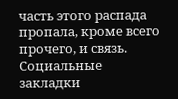часть этого распада пропала, кроме всего прочего, и связь.
Социальные закладки